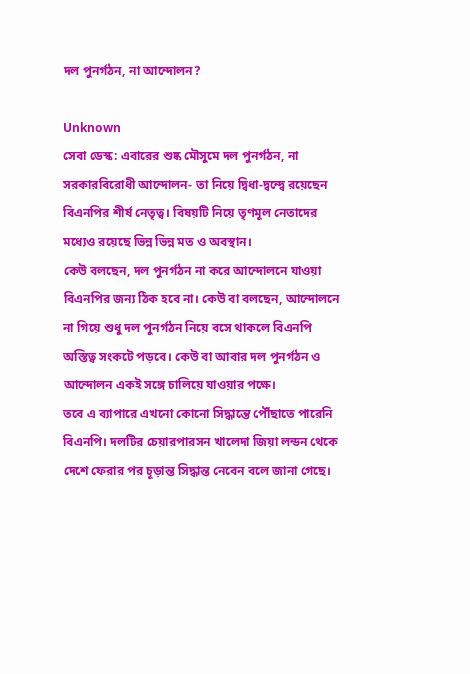দল পুনর্গঠন, না আন্দোলন?

Unknown
সেবা ডেস্ক: এবারের শুষ্ক মৌসুমে দল পুনর্গঠন, না সরকারবিরোধী আন্দোলন- তা নিয়ে দ্বিধা-দ্বন্দ্বে রয়েছেন বিএনপির শীর্ষ নেতৃত্ব। বিষয়টি নিয়ে তৃণমূল নেতাদের মধ্যেও রয়েছে ভিন্ন ভিন্ন মত ও অবস্থান।
কেউ বলছেন, দল পুনর্গঠন না করে আন্দোলনে যাওয়া বিএনপির জন্য ঠিক হবে না। কেউ বা বলছেন, আন্দোলনে না গিয়ে শুধু দল পুনর্গঠন নিয়ে বসে থাকলে বিএনপি অস্তিত্ব সংকটে পড়বে। কেউ বা আবার দল পুনর্গঠন ও আন্দোলন একই সঙ্গে চালিয়ে যাওয়ার পক্ষে।
তবে এ ব্যাপারে এখনো কোনো সিদ্ধান্তে পৌঁছাতে পারেনি বিএনপি। দলটির চেয়ারপারসন খালেদা জিয়া লন্ডন থেকে দেশে ফেরার পর চূড়ান্ত সিদ্ধান্ত নেবেন বলে জানা গেছে।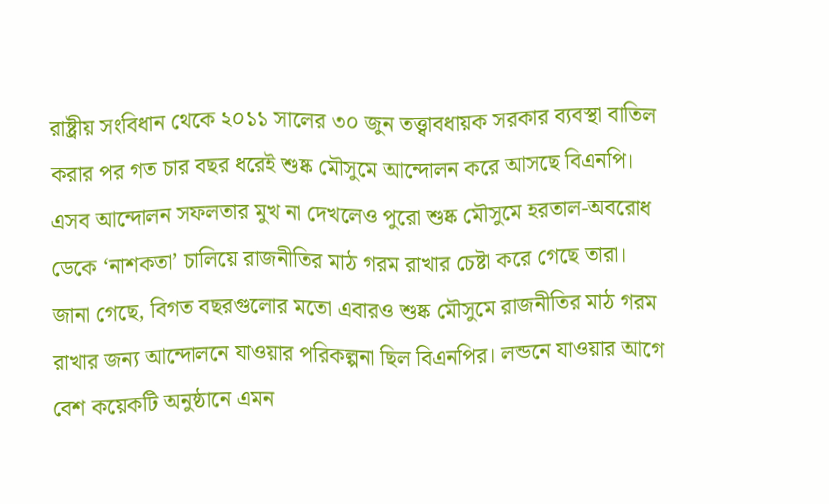রাষ্ট্রীয় সংবিধান থেকে ২০১১ সালের ৩০ জুন তত্ত্বাবধায়ক সরকার ব্যবস্থা বাতিল করার পর গত চার বছর ধরেই শুষ্ক মৌসুমে আন্দোলন করে আসছে বিএনপি।
এসব আন্দোলন সফলতার মুখ না দেখলেও পুরো শুষ্ক মৌসুমে হরতাল-অবরোধ ডেকে ‘নাশকতা’ চালিয়ে রাজনীতির মাঠ গরম রাখার চেষ্টা করে গেছে তারা।
জানা গেছে, বিগত বছরগুলোর মতো এবারও শুষ্ক মৌসুমে রাজনীতির মাঠ গরম রাখার জন্য আন্দোলনে যাওয়ার পরিকল্পনা ছিল বিএনপির। লন্ডনে যাওয়ার আগে বেশ কয়েকটি অনুষ্ঠানে এমন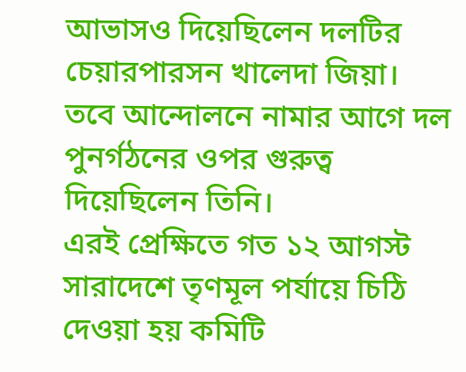আভাসও দিয়েছিলেন দলটির চেয়ারপারসন খালেদা জিয়া। তবে আন্দোলনে নামার আগে দল পুনর্গঠনের ওপর গুরুত্ব দিয়েছিলেন তিনি।
এরই প্রেক্ষিতে গত ১২ আগস্ট সারাদেশে তৃণমূল পর্যায়ে চিঠি দেওয়া হয় কমিটি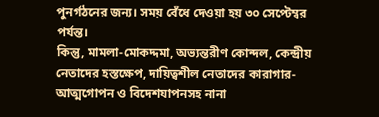পুনর্গঠনের জন্য। সময় বেঁধে দেওয়া হয় ৩০ সেপ্টেম্বর পর্যন্ত।
কিন্তু, মামলা-মোকদ্দমা, অভ্যন্তরীণ কোন্দল, কেন্দ্রীয় নেতাদের হস্তক্ষেপ, দায়িত্বশীল নেতাদের কারাগার-আত্মগোপন ও বিদেশযাপনসহ নানা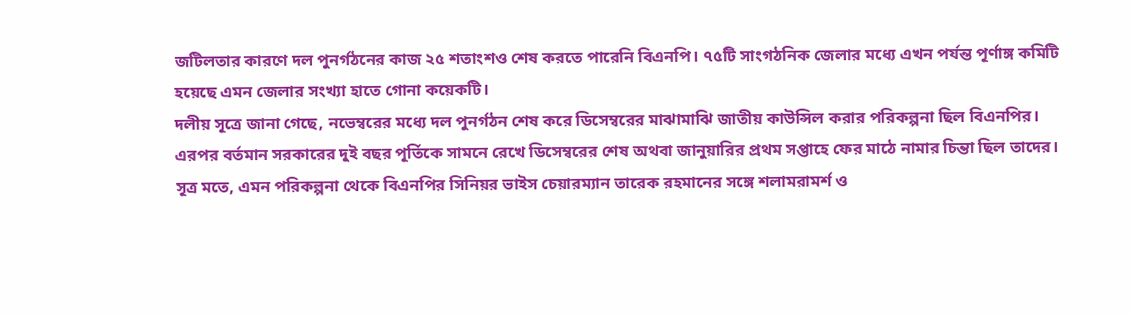জটিলতার কারণে দল পুনর্গঠনের কাজ ২৫ শতাংশও শেষ করতে পারেনি বিএনপি। ৭৫টি সাংগঠনিক জেলার মধ্যে এখন পর্যন্ত পূর্ণাঙ্গ কমিটি হয়েছে এমন জেলার সংখ্যা হাতে গোনা কয়েকটি।
দলীয় সূত্রে জানা গেছে, নভেম্বরের মধ্যে দল পুনর্গঠন শেষ করে ডিসেম্বরের মাঝামাঝি জাতীয় কাউন্সিল করার পরিকল্পনা ছিল বিএনপির। এরপর বর্তমান সরকারের দুই বছর পূর্তিকে সামনে রেখে ডিসেম্বরের শেষ অথবা জানুয়ারির প্রথম সপ্তাহে ফের মাঠে নামার চিন্তা ছিল তাদের।
সূত্র মতে, এমন পরিকল্পনা থেকে বিএনপির সিনিয়র ভাইস চেয়ারম্যান তারেক রহমানের সঙ্গে শলামরামর্শ ও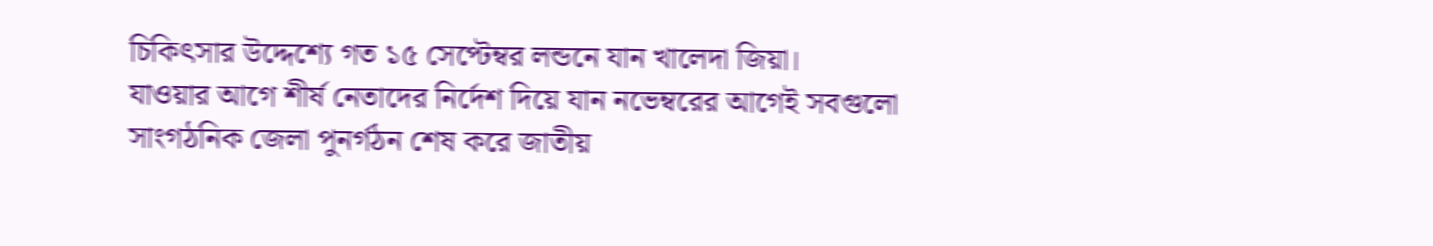চিকিৎসার উদ্দেশ্যে গত ১৫ সেপ্টেম্বর লন্ডনে যান খালেদা জিয়া।
যাওয়ার আগে শীর্ষ নেতাদের নির্দেশ দিয়ে যান নভেম্বরের আগেই সবগুলো সাংগঠনিক জেলা পুনর্গঠন শেষ করে জাতীয়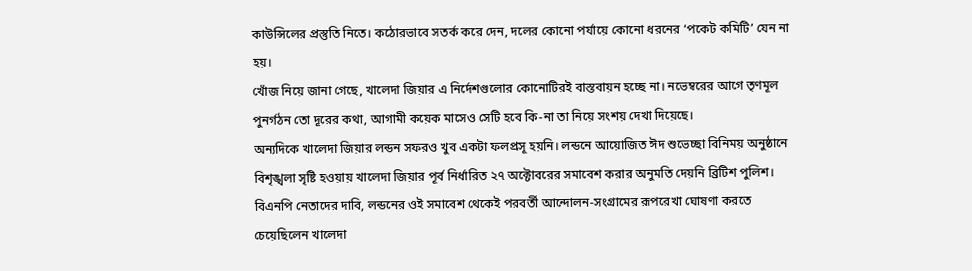কাউন্সিলের প্রস্তুতি নিতে। কঠোরভাবে সতর্ক করে দেন, দলের কোনো পর্যায়ে কোনো ধরনের ‘পকেট কমিটি’ যেন না হয়।
খোঁজ নিয়ে জানা গেছে, খালেদা জিয়ার এ নির্দেশগুলোর কোনোটিরই বাস্তবায়ন হচ্ছে না। নভেম্বরের আগে তৃণমূল পুনর্গঠন তো দূরের কথা, আগামী কয়েক মাসেও সেটি হবে কি-না তা নিয়ে সংশয় দেখা দিয়েছে।
অন্যদিকে খালেদা জিয়ার লন্ডন সফরও খুব একটা ফলপ্রসূ হয়নি। লন্ডনে আয়োজিত ঈদ শুভেচ্ছা বিনিময় অনুষ্ঠানে বিশৃঙ্খলা সৃষ্টি হওয়ায় খালেদা জিয়ার পূর্ব নির্ধারিত ২৭ অক্টোবরের সমাবেশ করার অনুমতি দেয়নি ব্রিটিশ পুলিশ।
বিএনপি নেতাদের দাবি, লন্ডনের ওই সমাবেশ থেকেই পরবর্তী আন্দোলন-সংগ্রামের রূপরেখা ঘোষণা করতে চেয়েছিলেন খালেদা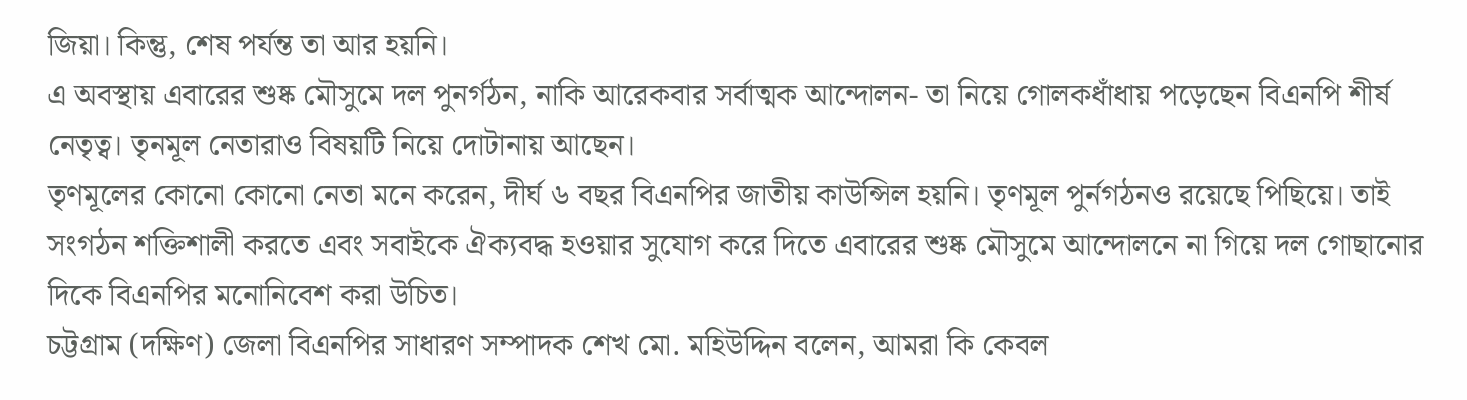জিয়া। কিন্তু, শেষ পর্যন্ত তা আর হয়নি।
এ অবস্থায় এবারের শুষ্ক মৌসুমে দল পুনর্গঠন, নাকি আরেকবার সর্বাত্মক আন্দোলন- তা নিয়ে গোলকধাঁধায় পড়েছেন বিএনপি শীর্ষ নেতৃত্ব। তৃনমূল নেতারাও বিষয়টি নিয়ে দোটানায় আছেন।
তৃণমূলের কোনো কোনো নেতা মনে করেন, দীর্ঘ ৬ বছর বিএনপির জাতীয় কাউন্সিল হয়নি। তৃণমূল পুর্নগঠনও রয়েছে পিছিয়ে। তাই সংগঠন শক্তিশালী করতে এবং সবাইকে ঐক্যবদ্ধ হওয়ার সুযোগ করে দিতে এবারের শুষ্ক মৌসুমে আন্দোলনে না গিয়ে দল গোছানোর দিকে বিএনপির মনোনিবেশ করা উচিত।
চট্টগ্রাম (দক্ষিণ) জেলা বিএনপির সাধারণ সম্পাদক শেখ মো. মহিউদ্দিন বলেন, আমরা কি কেবল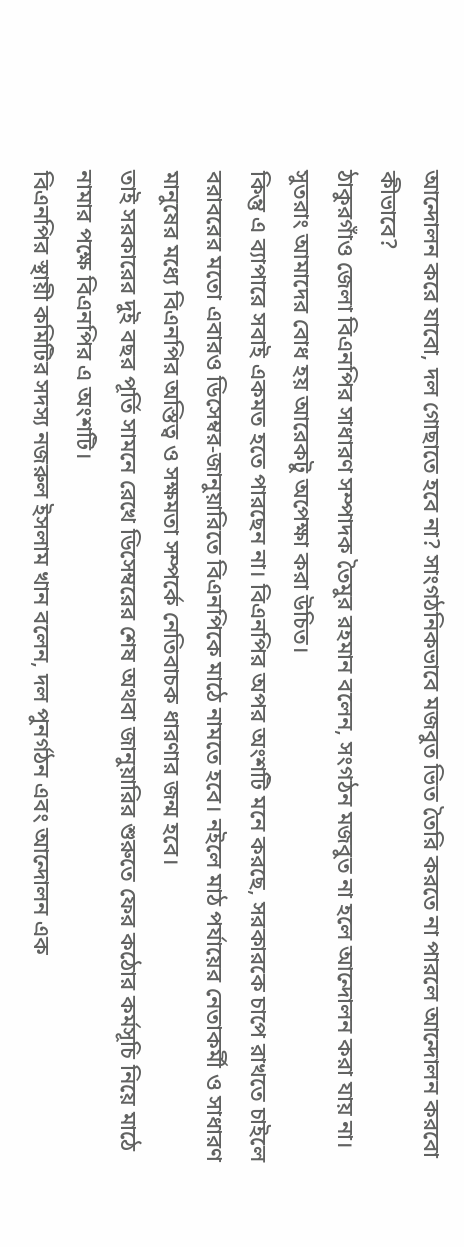আন্দোলন করে যাবো, দল গোছাতে হবে না? সাংগঠনিকভাবে মজবুত ভিত তৈরি করতে না পারলে আন্দোলন করবো কীভাবে?
ঠাকুরগাঁও জেলা বিএনপির সাধারণ সম্পাদক তৈমুর রহমান বলেন, সংগঠন মজবুত না হলে আন্দোলন করা যায় না। সুতরাং আমাদের বোধ হয় আরেকটু অপেক্ষা করা উচিত।
কিন্তু এ ব্যাপারে সবাই একমত হতে পারছেন না। বিএনপির অপর অংশটি মনে করছে, সরকারকে চাপে রাখতে চাইলে বরাবরের মতো এবারও ডিসেম্বর-জানুয়ারিতে বিএনপিকে মাঠে নামতে হবে। নইলে মাঠ পর্যায়ের নেতাকর্মী ও সাধারণ মানুষের মধ্যে বিএনপির অস্তিত্ব ও সক্ষমতা সম্পর্কে নেতিবাচক ধারণার জন্ম হবে।
তাই সরকারের দুই বছর পূর্তি সামনে রেখে ডিসেম্বরের শেষ অথবা জানুয়ারির শুরুতে ফের কঠোর কর্মসূচি নিয়ে মাঠে নামার পক্ষে বিএনপির এ অংশটি।
বিএনপির স্থায়ী কমিটির সদস্য নজরুল ইসলাম খান বলেন, দল পুনর্গঠন এবং আন্দোলন এক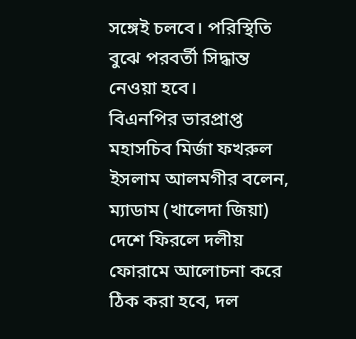সঙ্গেই চলবে। পরিস্থিতি বুঝে পরবর্তী সিদ্ধান্ত নেওয়া হবে।
বিএনপির ভারপ্রাপ্ত মহাসচিব মির্জা ফখরুল ইসলাম আলমগীর বলেন, ম্যাডাম (খালেদা জিয়া) দেশে ফিরলে দলীয় ফোরামে আলোচনা করে ঠিক করা হবে, দল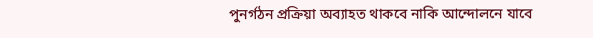পুনর্গঠন প্রক্রিয়া অব্যাহত থাকবে নাকি আন্দোলনে যাবে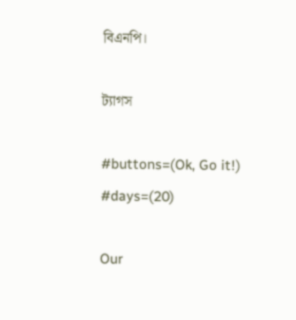বিএনপি।

ট্যাগস

#buttons=(Ok, Go it!) #days=(20)

Our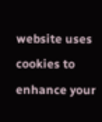website uses cookies to enhance your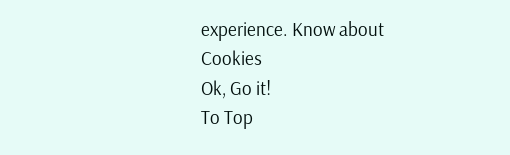experience. Know about Cookies
Ok, Go it!
To Top